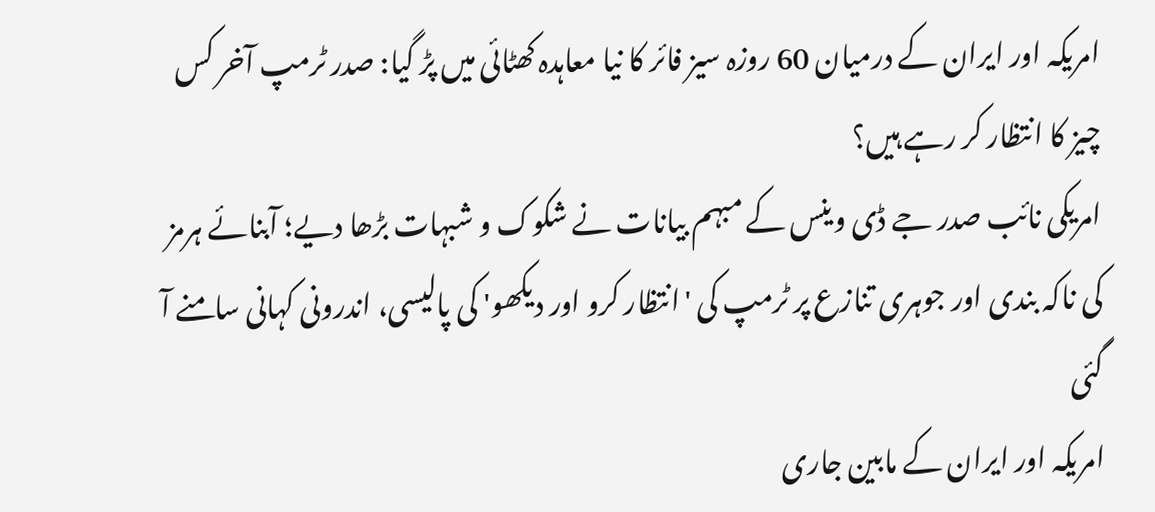امریکہ اور ایران کے درمیان 60 روزہ سیز فائر کا نیا معاہدہ کھٹائی میں پڑ گیا: صدر ٹرمپ آخر کس چیز کا انتظار کر رہے ہیں؟
امریکی نائب صدر جے ڈی وینس کے مبہم بیانات نے شکوک و شبہات بڑھا دیے؛ آبنائے ہرمز کی ناکہ بندی اور جوہری تنازع پر ٹرمپ کی 'انتظار کرو اور دیکھو' کی پالیسی، اندرونی کہانی سامنے آ گئی
امریکہ اور ایران کے مابین جاری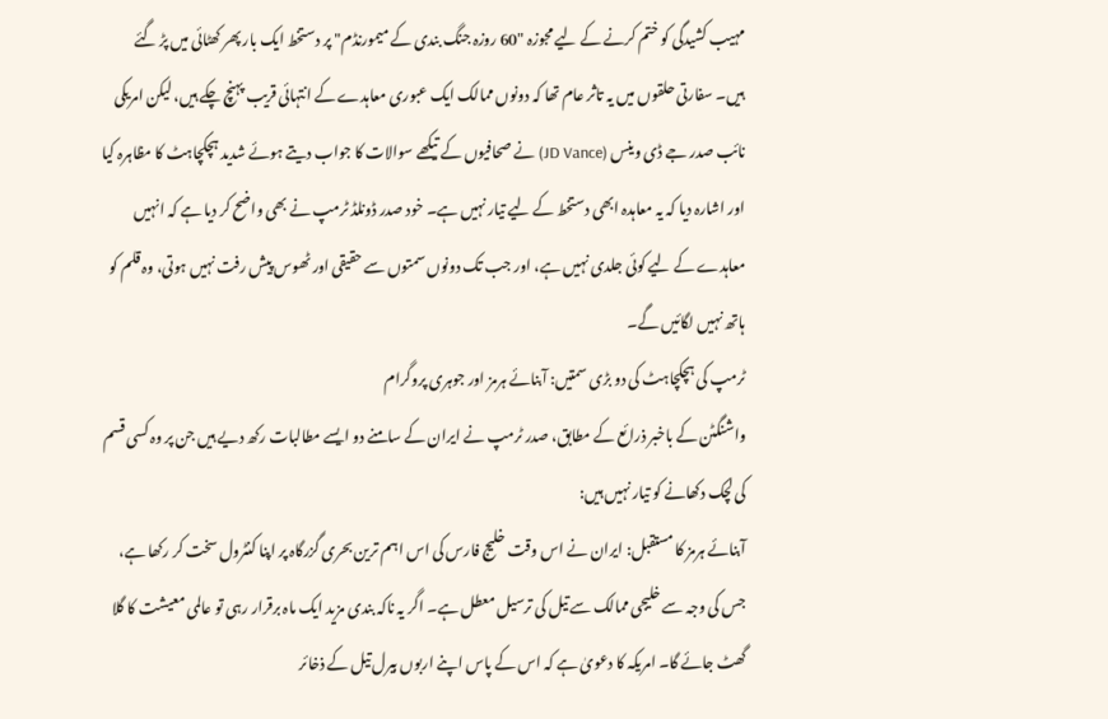مہیب کشیدگی کو ختم کرنے کے لیے مجوزہ "60 روزہ جنگ بندی کے میمورنڈم" پر دستخط ایک بار پھر کھٹائی میں پڑ گئے ہیں۔ سفارتی حلقوں میں یہ تاثر عام تھا کہ دونوں ممالک ایک عبوری معاہدے کے انتہائی قریب پہنچ چکے ہیں، لیکن امریکی نائب صدر جے ڈی وینس (JD Vance) نے صحافیوں کے تیکھے سوالات کا جواب دیتے ہوئے شدید ہچکچاہٹ کا مظاہرہ کیا اور اشارہ دیا کہ یہ معاہدہ ابھی دستخط کے لیے تیار نہیں ہے۔ خود صدر ڈونلڈ ٹرمپ نے بھی واضح کر دیا ہے کہ انہیں معاہدے کے لیے کوئی جلدی نہیں ہے، اور جب تک دونوں سمتوں سے حقیقی اور ٹھوس پیش رفت نہیں ہوتی، وہ قلم کو ہاتھ نہیں لگائیں گے۔
ٹرمپ کی ہچکچاہٹ کی دو بڑی سمتیں: آبنائے ہرمز اور جوہری پروگرام
واشنگٹن کے باخبر ذرائع کے مطابق، صدر ٹرمپ نے ایران کے سامنے دو ایسے مطالبات رکھ دیے ہیں جن پر وہ کسی قسم کی لچک دکھانے کو تیار نہیں ہیں:
آبنائے ہرمز کا مستقبل: ایران نے اس وقت خلیج فارس کی اس اہم ترین بحری گزرگاہ پر اپنا کنٹرول سخت کر رکھا ہے، جس کی وجہ سے خلیجی ممالک سے تیل کی ترسیل معطل ہے۔ اگر یہ ناکہ بندی مزید ایک ماہ برقرار رہی تو عالمی معیشت کا گلا گھٹ جائے گا۔ امریکہ کا دعویٰ ہے کہ اس کے پاس اپنے اربوں بیرل تیل کے ذخائر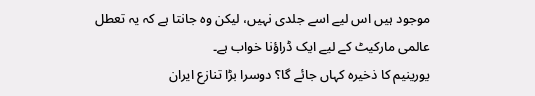موجود ہیں اس لیے اسے جلدی نہیں، لیکن وہ جانتا ہے کہ یہ تعطل عالمی مارکیٹ کے لیے ایک ڈراؤنا خواب ہے۔
یورینیم کا ذخیرہ کہاں جائے گا؟ دوسرا بڑا تنازع ایران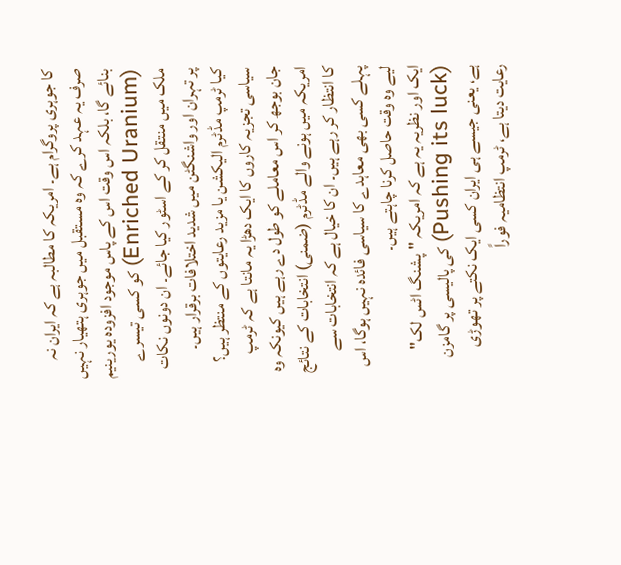کا جوہری پروگرام ہے۔ امریکہ کا مطالبہ ہے کہ ایران نہ صرف یہ عہد کرے کہ وہ مستقبل میں جوہری ہتھیار نہیں بنائے گا، بلکہ اس وقت اس کے پاس موجود افزودہ یورینیم (Enriched Uranium) کو کسی تیسرے ملک میں منتقل کر کے اسٹور کیا جائے۔ ان دونوں نکات پر تہران اور واشنگٹن میں شدید اختلافات برقرار ہیں۔
کیا ٹرمپ مڈٹرم الیکشن یا مزید رعایتوں کے منتظر ہیں؟
سیاسی تجزیہ کاروں کا ایک دھڑا یہ مانتا ہے کہ ٹرمپ جان بوجھ کر اس معاملے کو طول دے رہے ہیں کیونکہ وہ امریکہ میں ہونے والے مڈٹرم (ضمنی) انتخابات کے نتائج کا انتظار کر رہے ہیں۔ ان کا خیال ہے کہ انتخابات سے پہلے کسی بھی معاہدے کا سیاسی فائدہ نہیں ہوگا، اس لیے وہ وقت حاصل کرنا چاہتے ہیں۔
ایک اور نظریہ یہ ہے کہ امریکہ "پشنگ اٹس لک" (Pushing its luck) کی پالیسی پر گامزن ہے، یعنی جیسے ہی ایران کسی ایک نکتے پر تھوڑی رعایت دیتا ہے، ٹرمپ انتظامیہ فوراً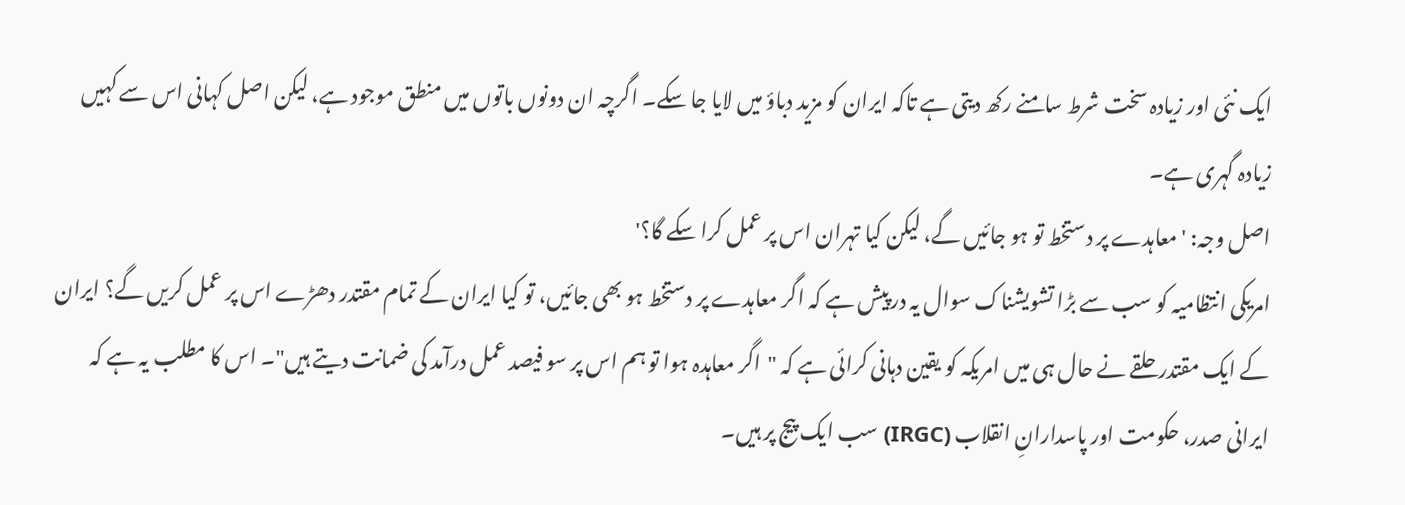ایک نئی اور زیادہ سخت شرط سامنے رکھ دیتی ہے تاکہ ایران کو مزید دباؤ میں لایا جا سکے۔ اگرچہ ان دونوں باتوں میں منطق موجود ہے، لیکن اصل کہانی اس سے کہیں زیادہ گہری ہے۔
اصل وجہ: 'معاہدے پر دستخط تو ہو جائیں گے، لیکن کیا تہران اس پر عمل کرا سکے گا؟'
امریکی انتظامیہ کو سب سے بڑا تشویشناک سوال یہ درپیش ہے کہ اگر معاہدے پر دستخط ہو بھی جائیں، تو کیا ایران کے تمام مقتدر دھڑے اس پر عمل کریں گے؟ ایران کے ایک مقتدر حلقے نے حال ہی میں امریکہ کو یقین دہانی کرائی ہے کہ "اگر معاہدہ ہوا تو ہم اس پر سو فیصد عمل درآمد کی ضمانت دیتے ہیں"۔ اس کا مطلب یہ ہے کہ ایرانی صدر، حکومت اور پاسدارانِ انقلاب (IRGC) سب ایک پیج پر ہیں۔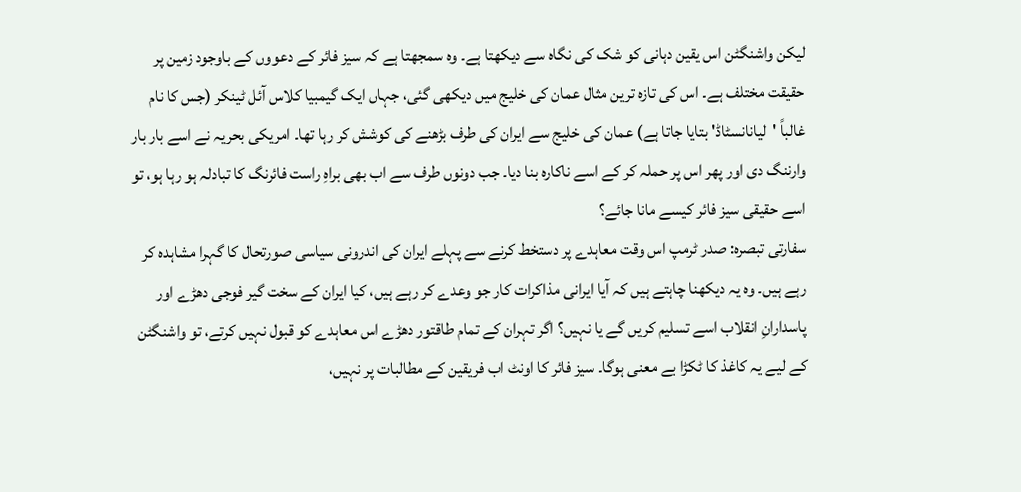لیکن واشنگٹن اس یقین دہانی کو شک کی نگاہ سے دیکھتا ہے۔ وہ سمجھتا ہے کہ سیز فائر کے دعووں کے باوجود زمین پر حقیقت مختلف ہے۔ اس کی تازہ ترین مثال عمان کی خلیج میں دیکھی گئی، جہاں ایک گیمبیا کلاس آئل ٹینکر (جس کا نام غالباً 'لیانانسٹاڈ' بتایا جاتا ہے) عمان کی خلیج سے ایران کی طرف بڑھنے کی کوشش کر رہا تھا۔ امریکی بحریہ نے اسے بار بار وارننگ دی اور پھر اس پر حملہ کر کے اسے ناکارہ بنا دیا۔ جب دونوں طرف سے اب بھی براہِ راست فائرنگ کا تبادلہ ہو رہا ہو، تو اسے حقیقی سیز فائر کیسے مانا جائے؟
سفارتی تبصرہ: صدر ٹرمپ اس وقت معاہدے پر دستخط کرنے سے پہلے ایران کی اندرونی سیاسی صورتحال کا گہرا مشاہدہ کر رہے ہیں۔ وہ یہ دیکھنا چاہتے ہیں کہ آیا ایرانی مذاکرات کار جو وعدے کر رہے ہیں، کیا ایران کے سخت گیر فوجی دھڑے اور پاسدارانِ انقلاب اسے تسلیم کریں گے یا نہیں؟ اگر تہران کے تمام طاقتور دھڑے اس معاہدے کو قبول نہیں کرتے، تو واشنگٹن کے لیے یہ کاغذ کا ٹکڑا بے معنی ہوگا۔ سیز فائر کا اونٹ اب فریقین کے مطالبات پر نہیں،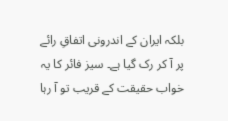بلکہ ایران کے اندرونی اتفاقِ رائے پر آ کر رک گیا ہے۔ سیز فائر کا یہ خواب حقیقت کے قریب تو آ رہا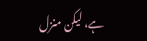ہے، لیکن منزل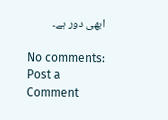ابھی دور ہے۔

No comments:
Post a Comment